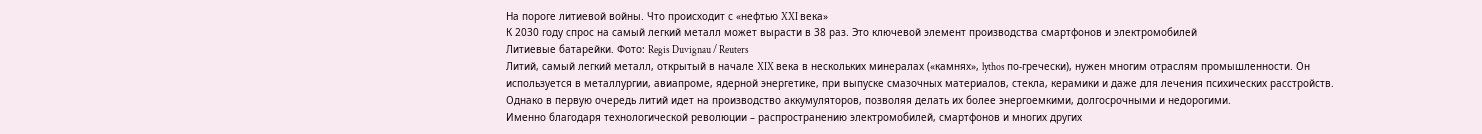На пороге литиевой войны. Что происходит с «нефтью XXI века»
К 2030 году спрос на самый легкий металл может вырасти в 38 раз. Это ключевой элемент производства смартфонов и электромобилей
Литиевые батарейки. Фото: Regis Duvignau / Reuters
Литий, самый легкий металл, открытый в начале XIX века в нескольких минералах («камнях», lythos по-гречески), нужен многим отраслям промышленности. Он используется в металлургии, авиапроме, ядерной энергетике, при выпуске смазочных материалов, стекла, керамики и даже для лечения психических расстройств. Однако в первую очередь литий идет на производство аккумуляторов, позволяя делать их более энергоемкими, долгосрочными и недорогими.
Именно благодаря технологической революции – распространению электромобилей, смартфонов и многих других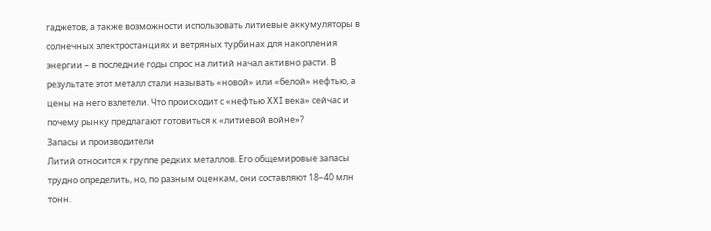гаджетов, а также возможности использовать литиевые аккумуляторы в солнечных электростанциях и ветряных турбинах для накопления энергии – в последние годы спрос на литий начал активно расти. В результате этот металл стали называть «новой» или «белой» нефтью, а цены на него взлетели. Что происходит с «нефтью XXI века» сейчас и почему рынку предлагают готовиться к «литиевой войне»?
Запасы и производители
Литий относится к группе редких металлов. Его общемировые запасы трудно определить, но, по разным оценкам, они составляют 18–40 млн тонн.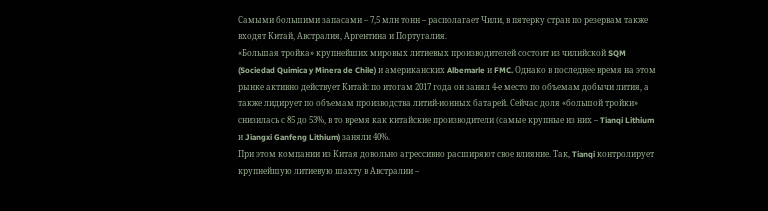Самыми большими запасами – 7,5 млн тонн – располагает Чили, в пятерку стран по резервам также входят Китай, Австралия, Аргентина и Португалия.
«Большая тройка» крупнейших мировых литиевых производителей состоит из чилийской SQM (Sociedad Quimica y Minera de Chile) и американских Albemarle и FMC. Однако в последнее время на этом рынке активно действует Китай: по итогам 2017 года он занял 4-е место по объемам добычи лития, а также лидирует по объемам производства литий-ионных батарей. Сейчас доля «большой тройки» снизилась с 85 до 53%, в то время как китайские производители (самые крупные из них – Tianqi Lithium и Jiangxi Ganfeng Lithium) заняли 40%.
При этом компании из Китая довольно агрессивно расширяют свое влияние. Так, Tianqi контролирует крупнейшую литиевую шахту в Австралии –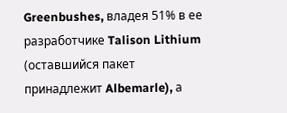Greenbushes, владея 51% в ее разработчике Talison Lithium (оставшийся пакет принадлежит Albemarle), а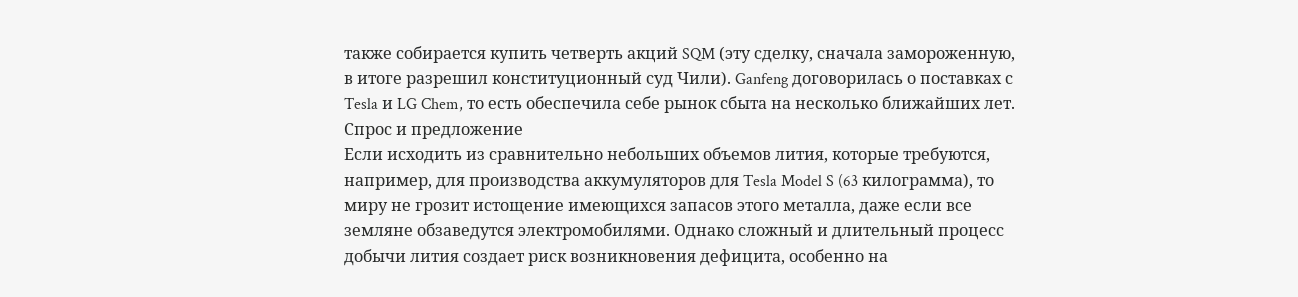также собирается купить четверть акций SQM (эту сделку, сначала замороженную, в итоге разрешил конституционный суд Чили). Ganfeng договорилась о поставках с Tesla и LG Chem, то есть обеспечила себе рынок сбыта на несколько ближайших лет.
Спрос и предложение
Если исходить из сравнительно небольших объемов лития, которые требуются, например, для производства аккумуляторов для Tesla Model S (63 килограмма), то миру не грозит истощение имеющихся запасов этого металла, даже если все земляне обзаведутся электромобилями. Однако сложный и длительный процесс добычи лития создает риск возникновения дефицита, особенно на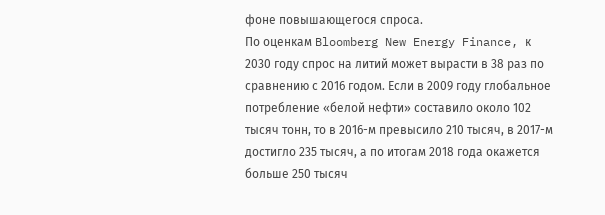фоне повышающегося спроса.
По оценкам Bloomberg New Energy Finance, к 2030 году спрос на литий может вырасти в 38 раз по сравнению с 2016 годом. Если в 2009 году глобальное потребление «белой нефти» составило около 102 тысяч тонн, то в 2016-м превысило 210 тысяч, в 2017-м достигло 235 тысяч, а по итогам 2018 года окажется больше 250 тысяч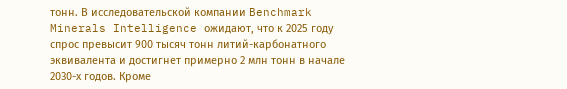тонн. В исследовательской компании Benchmark Minerals Intelligence ожидают, что к 2025 году спрос превысит 900 тысяч тонн литий-карбонатного эквивалента и достигнет примерно 2 млн тонн в начале 2030-х годов. Кроме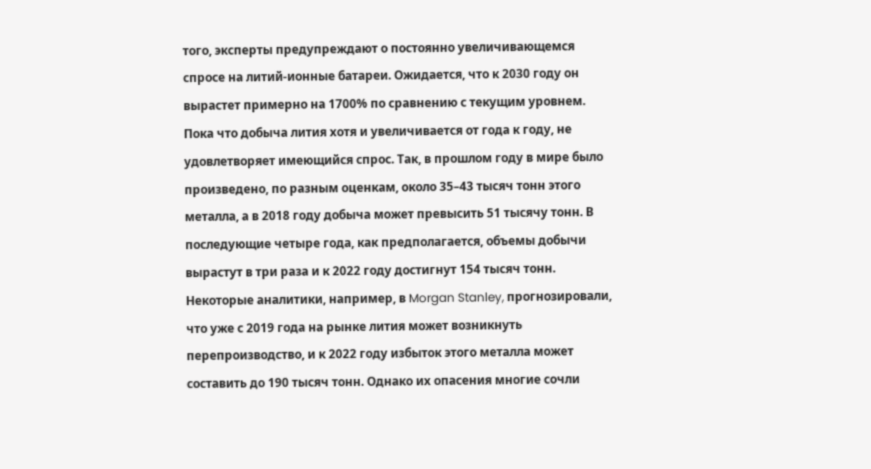того, эксперты предупреждают о постоянно увеличивающемся спросе на литий-ионные батареи. Ожидается, что к 2030 году он вырастет примерно на 1700% по сравнению с текущим уровнем.
Пока что добыча лития хотя и увеличивается от года к году, не удовлетворяет имеющийся спрос. Так, в прошлом году в мире было произведено, по разным оценкам, около 35–43 тысяч тонн этого металла, а в 2018 году добыча может превысить 51 тысячу тонн. В последующие четыре года, как предполагается, объемы добычи вырастут в три раза и к 2022 году достигнут 154 тысяч тонн.
Некоторые аналитики, например, в Morgan Stanley, прогнозировали, что уже с 2019 года на рынке лития может возникнуть перепроизводство, и к 2022 году избыток этого металла может составить до 190 тысяч тонн. Однако их опасения многие сочли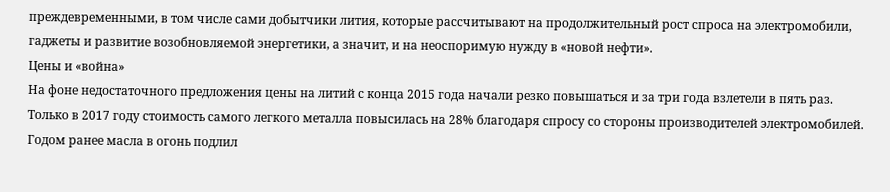преждевременными, в том числе сами добытчики лития, которые рассчитывают на продолжительный рост спроса на электромобили, гаджеты и развитие возобновляемой энергетики, а значит, и на неоспоримую нужду в «новой нефти».
Цены и «война»
На фоне недостаточного предложения цены на литий с конца 2015 года начали резко повышаться и за три года взлетели в пять раз. Только в 2017 году стоимость самого легкого металла повысилась на 28% благодаря спросу со стороны производителей электромобилей. Годом ранее масла в огонь подлил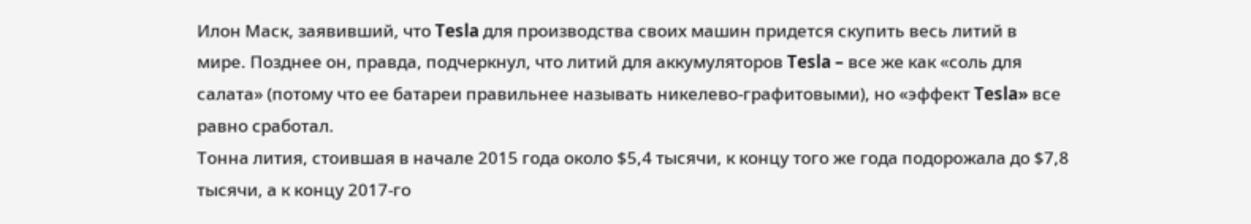Илон Маск, заявивший, что Tesla для производства своих машин придется скупить весь литий в мире. Позднее он, правда, подчеркнул, что литий для аккумуляторов Tesla – все же как «соль для салата» (потому что ее батареи правильнее называть никелево-графитовыми), но «эффект Tesla» все равно сработал.
Тонна лития, стоившая в начале 2015 года около $5,4 тысячи, к концу того же года подорожала до $7,8 тысячи, а к концу 2017-го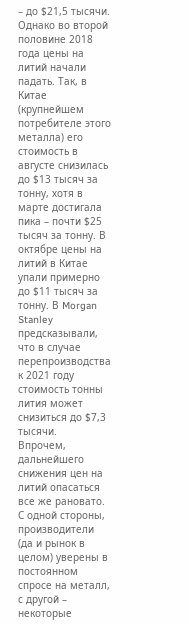– до $21,5 тысячи. Однако во второй половине 2018 года цены на литий начали падать. Так, в Китае (крупнейшем потребителе этого металла) его стоимость в августе снизилась до $13 тысяч за тонну, хотя в марте достигала пика – почти $25 тысяч за тонну. В октябре цены на литий в Китае упали примерно до $11 тысяч за тонну. В Morgan Stanley предсказывали, что в случае перепроизводства к 2021 году стоимость тонны лития может снизиться до $7,3 тысячи.
Впрочем, дальнейшего снижения цен на литий опасаться все же рановато. С одной стороны, производители (да и рынок в целом) уверены в постоянном спросе на металл, с другой – некоторые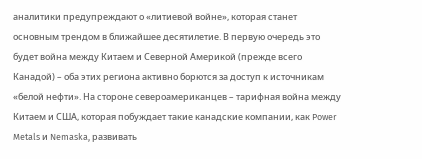аналитики предупреждают о «литиевой войне», которая станет основным трендом в ближайшее десятилетие. В первую очередь это будет война между Китаем и Северной Америкой (прежде всего Канадой) – оба этих региона активно борются за доступ к источникам «белой нефти». На стороне североамериканцев – тарифная война между Китаем и США, которая побуждает такие канадские компании, как Power Metals и Nemaska, развивать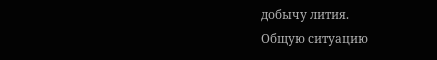добычу лития.
Общую ситуацию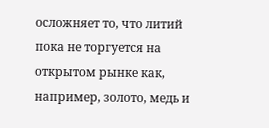осложняет то, что литий пока не торгуется на открытом рынке как, например, золото, медь и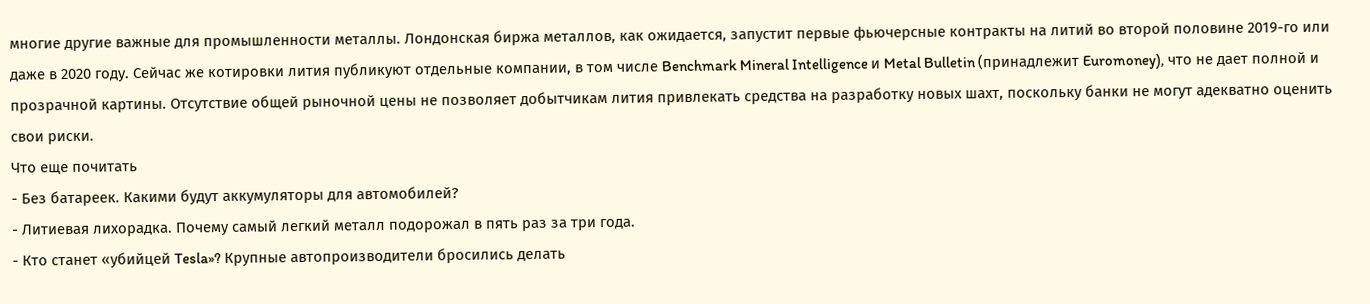многие другие важные для промышленности металлы. Лондонская биржа металлов, как ожидается, запустит первые фьючерсные контракты на литий во второй половине 2019-го или даже в 2020 году. Сейчас же котировки лития публикуют отдельные компании, в том числе Benchmark Mineral Intelligence и Metal Bulletin (принадлежит Euromoney), что не дает полной и прозрачной картины. Отсутствие общей рыночной цены не позволяет добытчикам лития привлекать средства на разработку новых шахт, поскольку банки не могут адекватно оценить свои риски.
Что еще почитать
- Без батареек. Какими будут аккумуляторы для автомобилей?
- Литиевая лихорадка. Почему самый легкий металл подорожал в пять раз за три года.
- Кто станет «убийцей Tesla»? Крупные автопроизводители бросились делать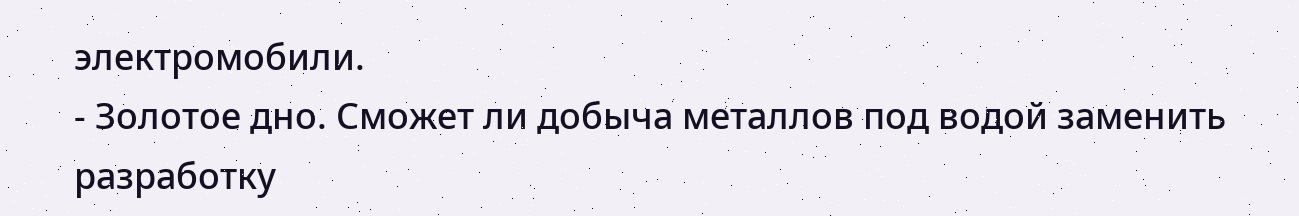электромобили.
- Золотое дно. Сможет ли добыча металлов под водой заменить разработку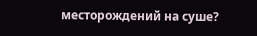месторождений на суше?